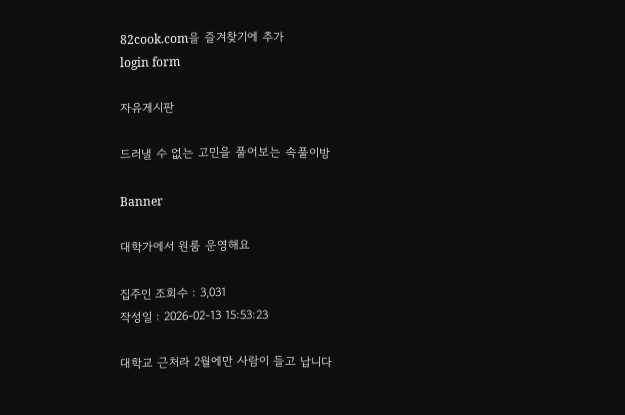82cook.com을 즐겨찾기에 추가
login form

자유게시판

드러낼 수 없는 고민을 풀어보는 속풀이방

Banner

대학가에서 원룸 운영해요

집주인 조회수 : 3,031
작성일 : 2026-02-13 15:53:23

대학교 근처라 2월에만 사람이 들고 납니다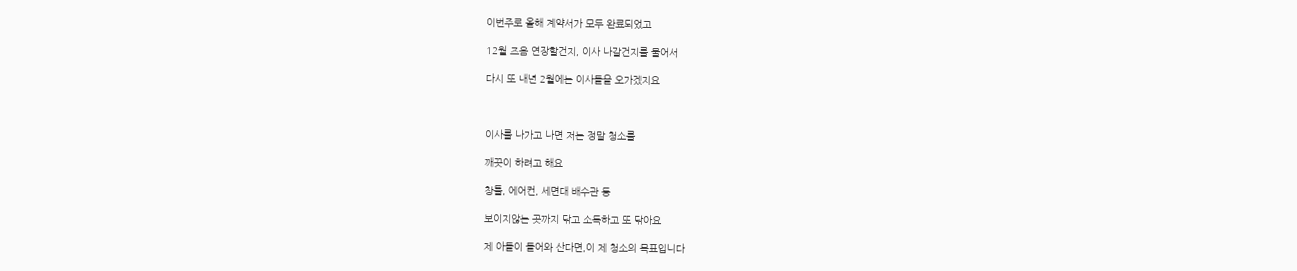이번주로 올해 계약서가 모두 완료되었고

12월 즈음 연장할건지, 이사 나갈건지를 물어서

다시 또 내년 2월에는 이사들을 오가겠지요



이사를 나가고 나면 저는 정말 청소를

깨끗이 하려고 해요

창틀, 에어컨, 세면대 배수관 등

보이지않는 곳까지 닦고 소독하고 또 닦아요

제 아들이 들어와 산다면,이 제 청소의 목표입니다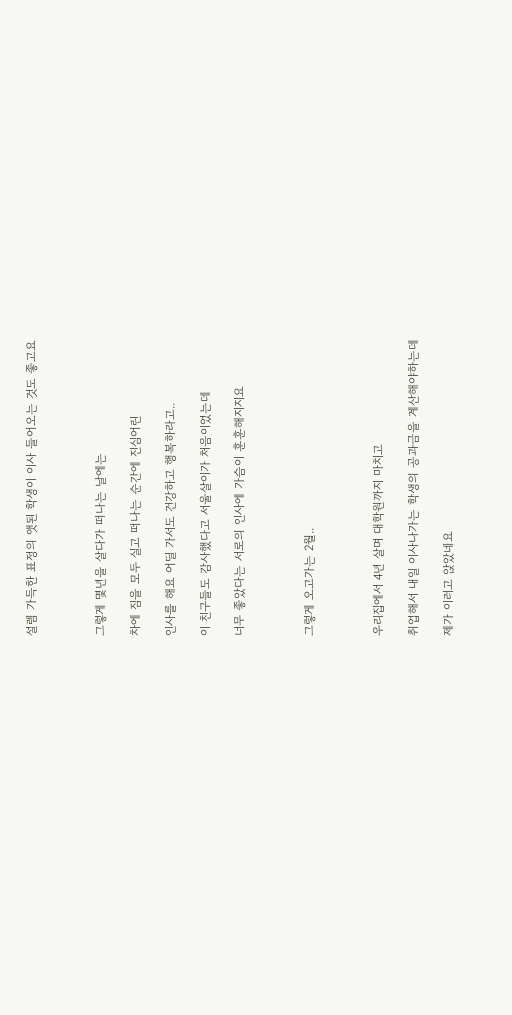설렘 가득한 표정의 앳된 학생이 이사 들어오는 것도 좋고요



그렇게 몇년을 살다가 떠나는 날에는

차에 짐을 모두 실고 떠나는 순간에 진심어린

인사를 해요 어딜 가서도 건강하고 행복하라고..

이 친구들도 감사했다고 서울살이가 처음이었는데

너무 좋았다는 서로의 인사에 가슴이 훈훈해지지요



그렇게 오고가는 2월..



우리집에서 4년 살며 대학원까지 마치고

취업해서 내일 이사나가는 학생의 공과금을 계산해야하는데

제가 이러고 앉았네요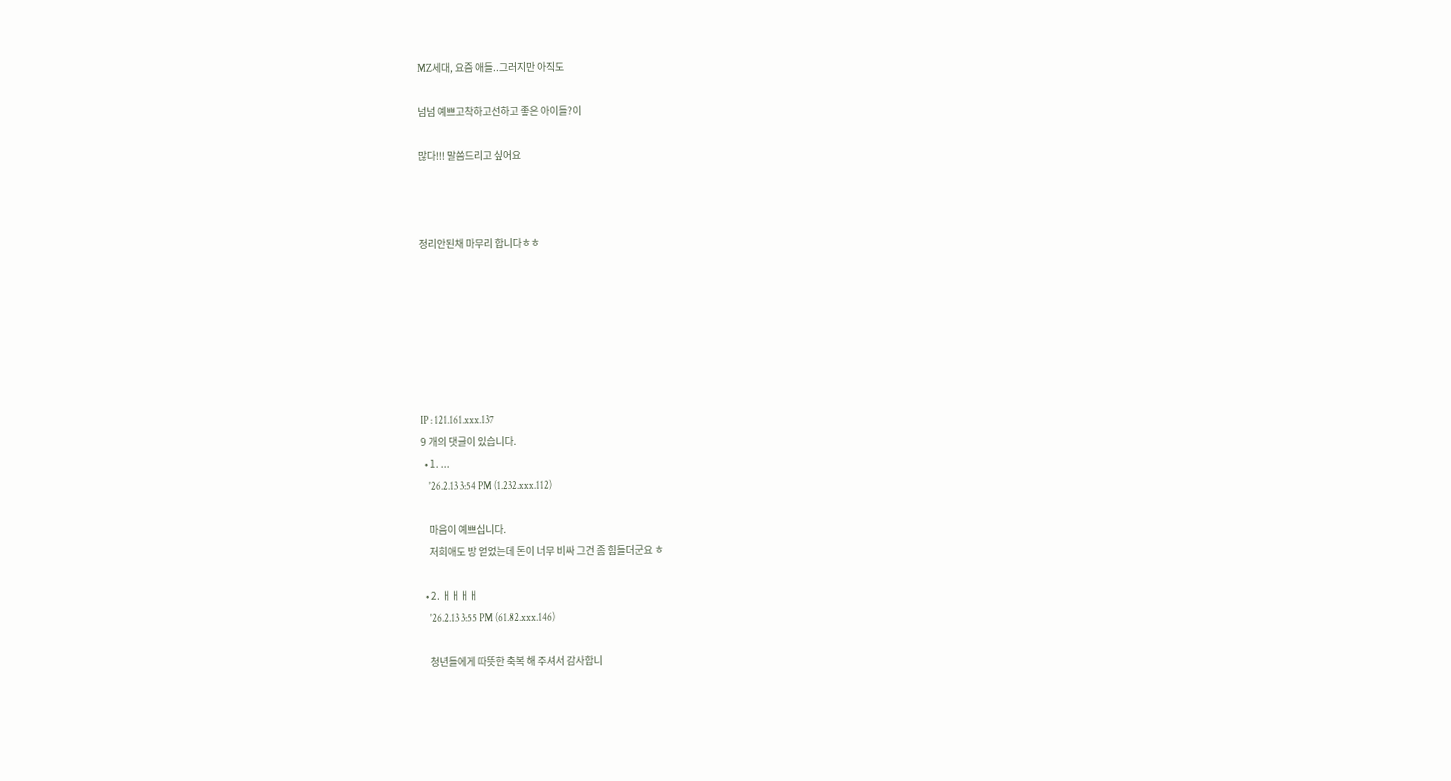MZ세대, 요즘 애들..그러지만 아직도

넘넘 예쁘고착하고선하고 좋은 아이들?이

많다!!! 말씀드리고 싶어요



정리안된채 마무리 합니다ㅎㅎ







IP : 121.161.xxx.137
9 개의 댓글이 있습니다.
  • 1. ...
    '26.2.13 3:54 PM (1.232.xxx.112)

    마음이 예쁘십니다.
    저희애도 방 얻었는데 돈이 너무 비싸 그건 좀 힘들더군요 ㅎ

  • 2. ㅐㅐㅐㅐ
    '26.2.13 3:55 PM (61.82.xxx.146)

    청년들에게 따뜻한 축복 해 주셔서 감사합니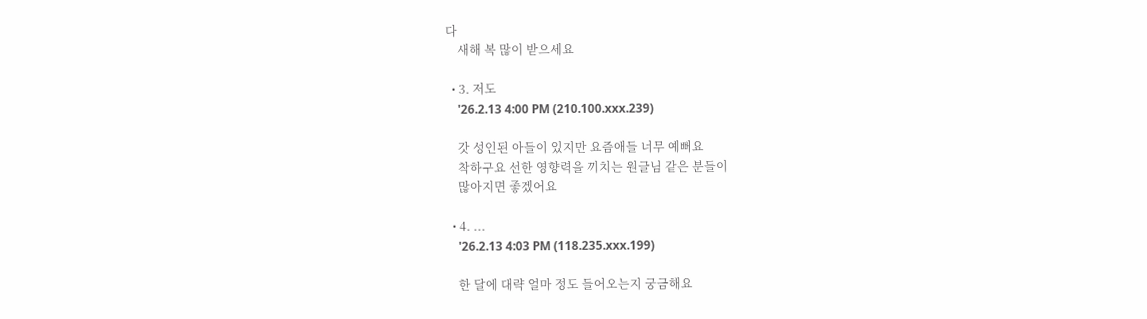다
    새해 복 많이 받으세요

  • 3. 저도
    '26.2.13 4:00 PM (210.100.xxx.239)

    갓 성인된 아들이 있지만 요즘애들 너무 예뻐요
    착하구요 선한 영향력을 끼치는 원글님 같은 분들이
    많아지면 좋겠어요

  • 4. ...
    '26.2.13 4:03 PM (118.235.xxx.199)

    한 달에 대략 얼마 정도 들어오는지 궁금해요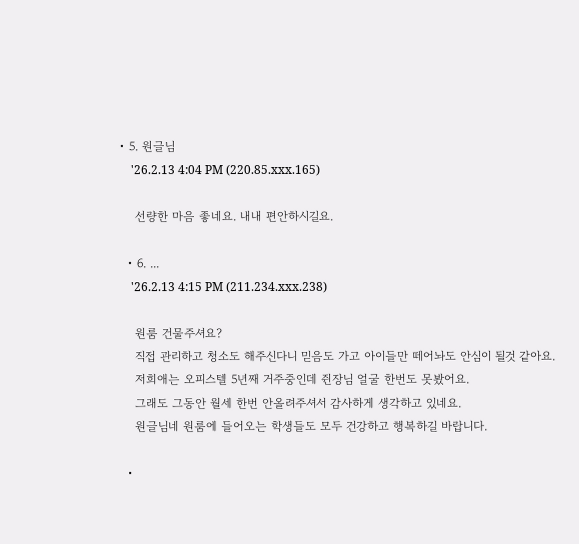• 5. 원글님
    '26.2.13 4:04 PM (220.85.xxx.165)

    선량한 마음 좋네요. 내내 편안하시길요.

  • 6. ...
    '26.2.13 4:15 PM (211.234.xxx.238)

    원룸 건물주셔요?
    직접 관리하고 청소도 해주신다니 믿음도 가고 아이들만 떼어놔도 안심이 될것 같아요.
    저희애는 오피스텔 5년째 거주중인데 쥔장님 얼굴 한번도 못봤어요.
    그래도 그동안 월세 한번 안올려주셔서 감사하게 생각하고 있네요.
    원글님네 원룸에 들어오는 학생들도 모두 건강하고 행복하길 바랍니다.

  •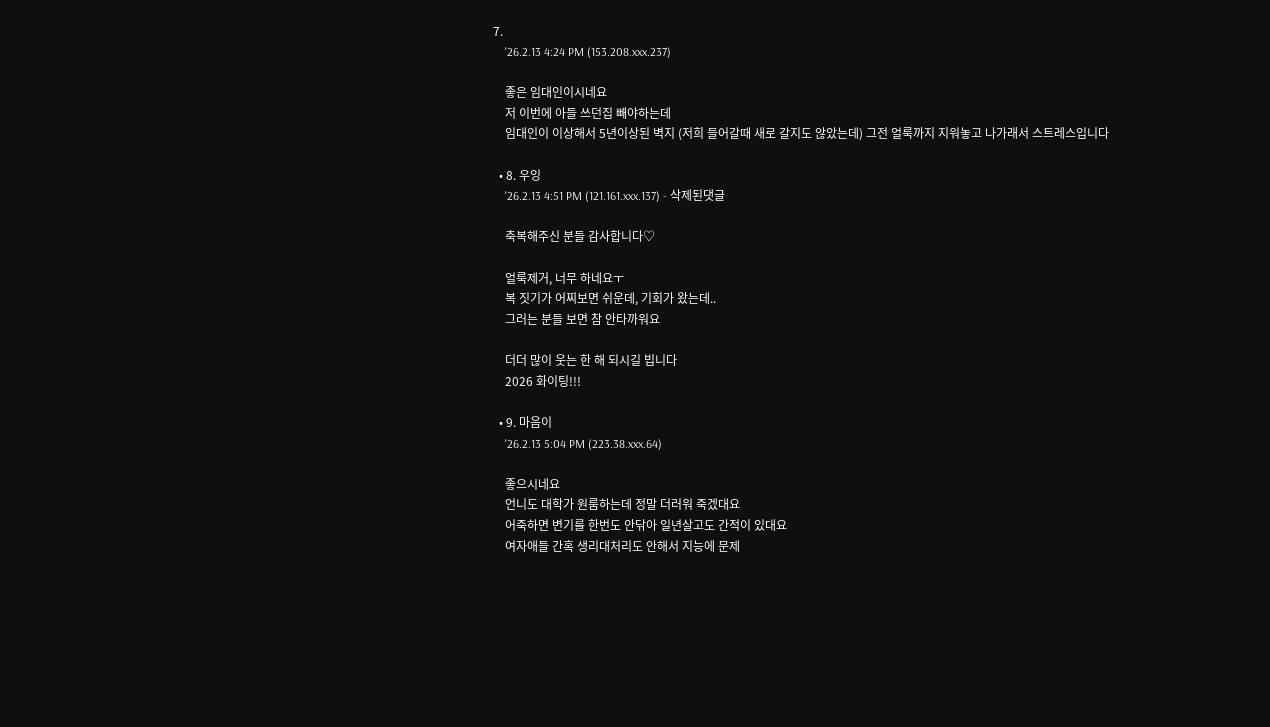7.
    '26.2.13 4:24 PM (153.208.xxx.237)

    좋은 임대인이시네요
    저 이번에 아들 쓰던집 빼야하는데
    임대인이 이상해서 5년이상된 벽지 (저희 들어갈때 새로 갈지도 않았는데) 그전 얼룩까지 지워놓고 나가래서 스트레스입니다

  • 8. 우잉
    '26.2.13 4:51 PM (121.161.xxx.137) - 삭제된댓글

    축복해주신 분들 감사합니다♡

    얼룩제거, 너무 하네요ㅜ
    복 짓기가 어찌보면 쉬운데, 기회가 왔는데..
    그러는 분들 보면 참 안타까워요

    더더 많이 웃는 한 해 되시길 빕니다
    2026 화이팅!!!

  • 9. 마음이
    '26.2.13 5:04 PM (223.38.xxx.64)

    좋으시네요
    언니도 대학가 원룸하는데 정말 더러워 죽겠대요
    어죽하면 변기를 한번도 안닦아 일년살고도 간적이 있대요
    여자애들 간혹 생리대처리도 안해서 지능에 문제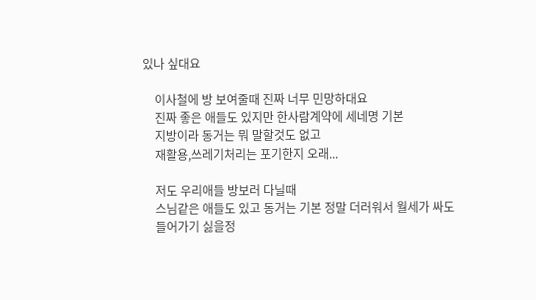있나 싶대요

    이사철에 방 보여줄때 진짜 너무 민망하대요
    진짜 좋은 애들도 있지만 한사람계약에 세네명 기본
    지방이라 동거는 뭐 말할것도 없고
    재활용,쓰레기처리는 포기한지 오래...

    저도 우리애들 방보러 다닐때
    스님같은 애들도 있고 동거는 기본 정말 더러워서 월세가 싸도
    들어가기 싫을정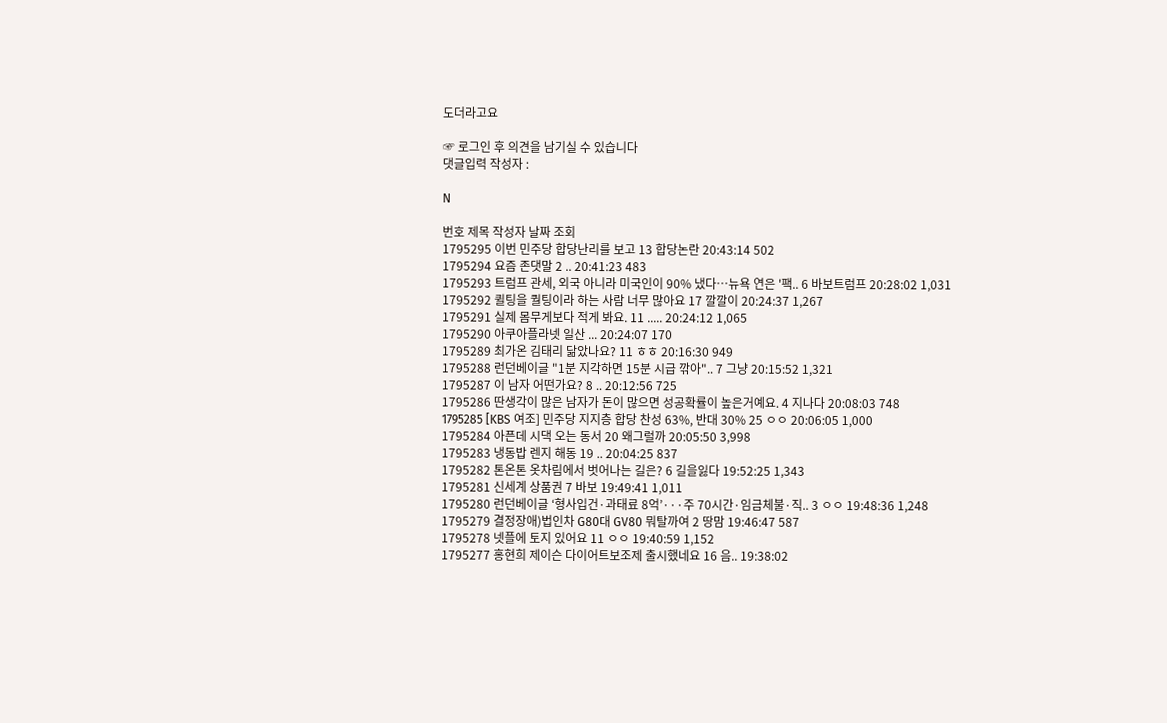도더라고요

☞ 로그인 후 의견을 남기실 수 있습니다
댓글입력 작성자 :

N

번호 제목 작성자 날짜 조회
1795295 이번 민주당 합당난리를 보고 13 합당논란 20:43:14 502
1795294 요즘 존댓말 2 .. 20:41:23 483
1795293 트럼프 관세, 외국 아니라 미국인이 90% 냈다…뉴욕 연은 '팩.. 6 바보트럼프 20:28:02 1,031
1795292 퀼팅을 퀄팅이라 하는 사람 너무 많아요 17 깔깔이 20:24:37 1,267
1795291 실제 몸무게보다 적게 봐요. 11 ..... 20:24:12 1,065
1795290 아쿠아플라넷 일산 ... 20:24:07 170
1795289 최가온 김태리 닮았나요? 11 ㅎㅎ 20:16:30 949
1795288 런던베이글 "1분 지각하면 15분 시급 깎아".. 7 그냥 20:15:52 1,321
1795287 이 남자 어떤가요? 8 .. 20:12:56 725
1795286 딴생각이 많은 남자가 돈이 많으면 성공확률이 높은거예요. 4 지나다 20:08:03 748
1795285 [KBS 여조] 민주당 지지층 합당 찬성 63%, 반대 30% 25 ㅇㅇ 20:06:05 1,000
1795284 아픈데 시댁 오는 동서 20 왜그럴까 20:05:50 3,998
1795283 냉동밥 렌지 해동 19 .. 20:04:25 837
1795282 톤온톤 옷차림에서 벗어나는 길은? 6 길을잃다 19:52:25 1,343
1795281 신세계 상품권 7 바보 19:49:41 1,011
1795280 런던베이글 ‘형사입건·과태료 8억’···주 70시간·임금체불·직.. 3 ㅇㅇ 19:48:36 1,248
1795279 결정장애)법인차 G80대 GV80 뭐탈까여 2 땅맘 19:46:47 587
1795278 넷플에 토지 있어요 11 ㅇㅇ 19:40:59 1,152
1795277 홍현희 제이슨 다이어트보조제 출시했네요 16 음.. 19:38:02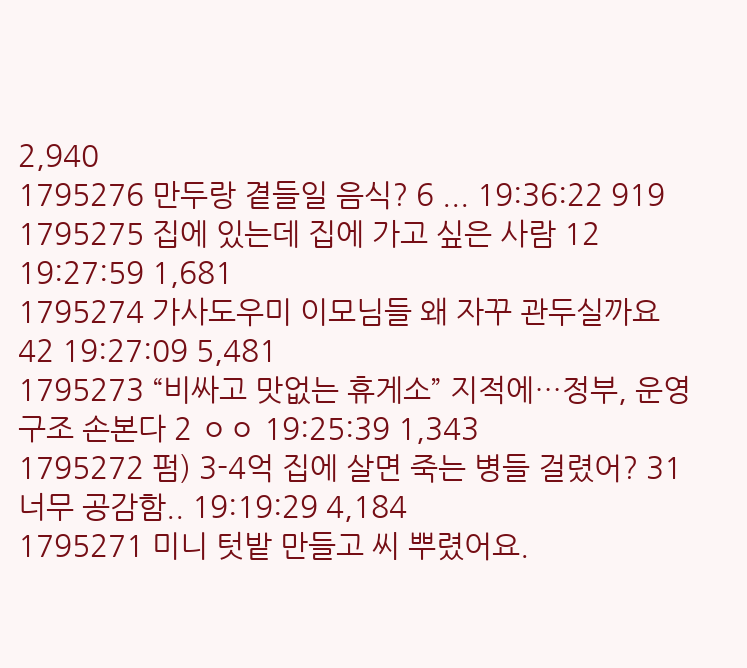2,940
1795276 만두랑 곁들일 음식? 6 ... 19:36:22 919
1795275 집에 있는데 집에 가고 싶은 사람 12 19:27:59 1,681
1795274 가사도우미 이모님들 왜 자꾸 관두실까요 42 19:27:09 5,481
1795273 “비싸고 맛없는 휴게소” 지적에…정부, 운영구조 손본다 2 ㅇㅇ 19:25:39 1,343
1795272 펌) 3-4억 집에 살면 죽는 병들 걸렸어? 31 너무 공감함.. 19:19:29 4,184
1795271 미니 텃밭 만들고 씨 뿌렸어요.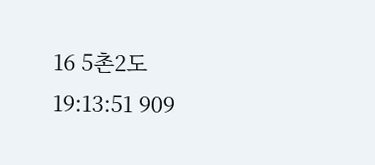16 5촌2도 19:13:51 909